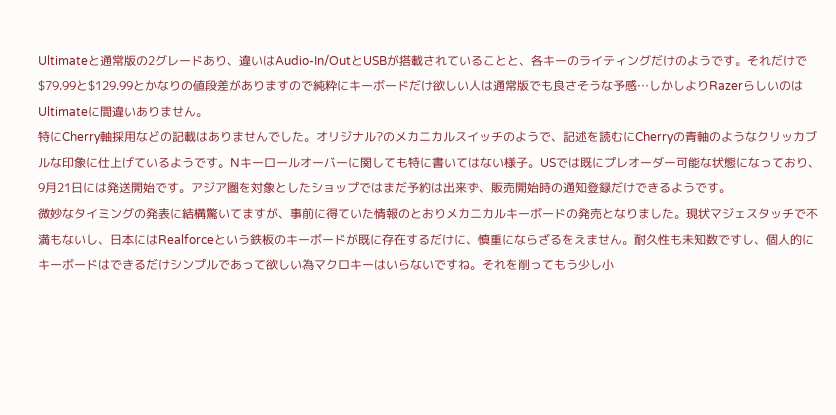Ultimateと通常版の2グレードあり、違いはAudio-In/OutとUSBが搭載されていることと、各キーのライティングだけのようです。それだけで$79.99と$129.99とかなりの値段差がありますので純粋にキーボードだけ欲しい人は通常版でも良さそうな予感…しかしよりRazerらしいのはUltimateに間違いありません。
特にCherry軸採用などの記載はありませんでした。オリジナル?のメカニカルスイッチのようで、記述を読むにCherryの青軸のようなクリッカブルな印象に仕上げているようです。Nキーロールオーバーに関しても特に書いてはない様子。USでは既にプレオーダー可能な状態になっており、9月21日には発送開始です。アジア圏を対象としたショップではまだ予約は出来ず、販売開始時の通知登録だけできるようです。
微妙なタイミングの発表に結構驚いてますが、事前に得ていた情報のとおりメカニカルキーボードの発売となりました。現状マジェスタッチで不満もないし、日本にはRealforceという鉄板のキーボードが既に存在するだけに、慎重にならざるをえません。耐久性も未知数ですし、個人的にキーボードはできるだけシンプルであって欲しい為マクロキーはいらないですね。それを削ってもう少し小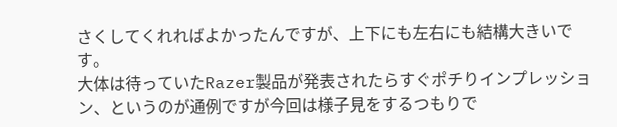さくしてくれればよかったんですが、上下にも左右にも結構大きいです。
大体は待っていたRazer製品が発表されたらすぐポチりインプレッション、というのが通例ですが今回は様子見をするつもりで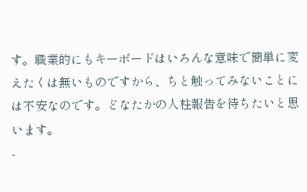す。職業的にもキーボードはいろんな意味で簡単に変えたくは無いものですから、ちと触ってみないことには不安なのです。どなたかの人柱報告を待ちたいと思います。
-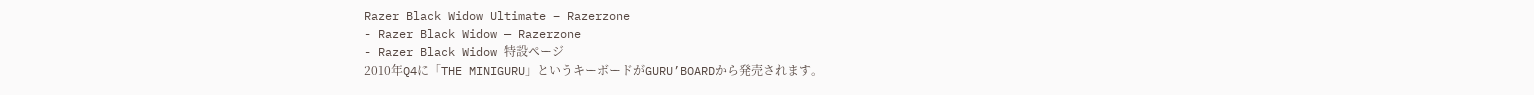Razer Black Widow Ultimate – Razerzone
- Razer Black Widow — Razerzone
- Razer Black Widow 特設ページ
2010年Q4に「THE MINIGURU」というキーボードがGURU’BOARDから発売されます。